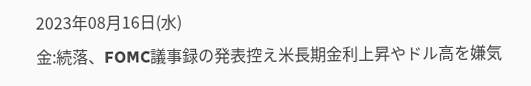2023年08月16日(水)
金:続落、FOMC議事録の発表控え米長期金利上昇やドル高を嫌気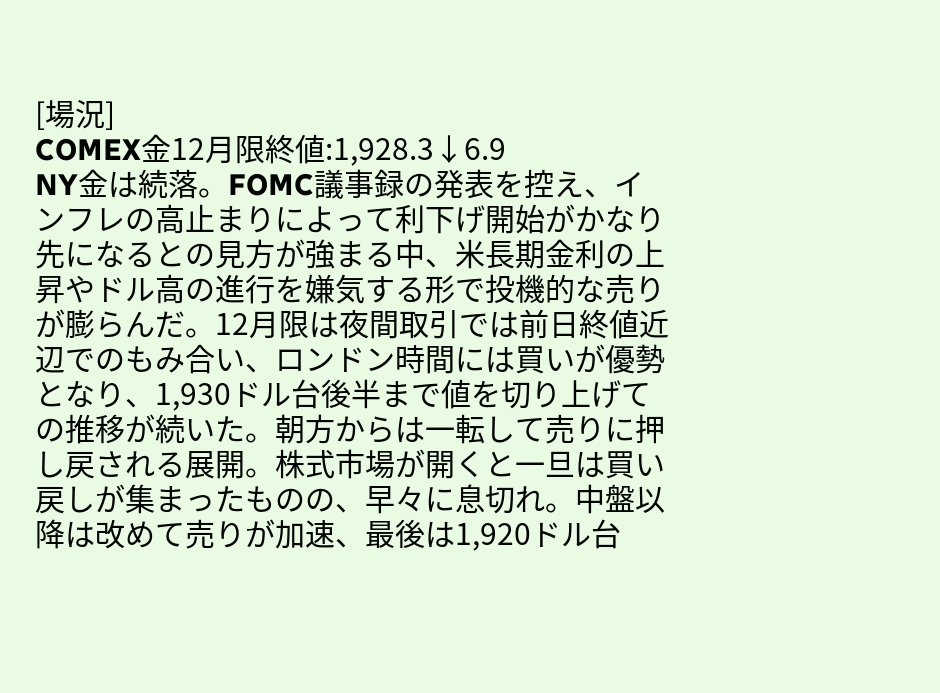[場況]
COMEX金12月限終値:1,928.3↓6.9
NY金は続落。FOMC議事録の発表を控え、インフレの高止まりによって利下げ開始がかなり先になるとの見方が強まる中、米長期金利の上昇やドル高の進行を嫌気する形で投機的な売りが膨らんだ。12月限は夜間取引では前日終値近辺でのもみ合い、ロンドン時間には買いが優勢となり、1,930ドル台後半まで値を切り上げての推移が続いた。朝方からは一転して売りに押し戻される展開。株式市場が開くと一旦は買い戻しが集まったものの、早々に息切れ。中盤以降は改めて売りが加速、最後は1,920ドル台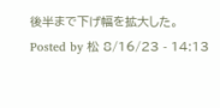後半まで下げ幅を拡大した。
Posted by 松 8/16/23 - 14:13